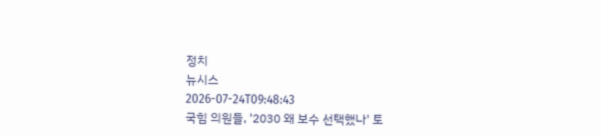정치
뉴시스
2026-07-24T09:48:43
국힘 의원들, '2030 왜 보수 선택했나' 토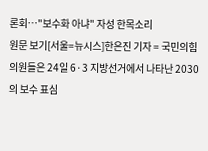론회…"보수화 아냐" 자성 한목소리
원문 보기[서울=뉴시스]한은진 기자 = 국민의힘 의원들은 24일 6·3 지방선거에서 나타난 2030의 보수 표심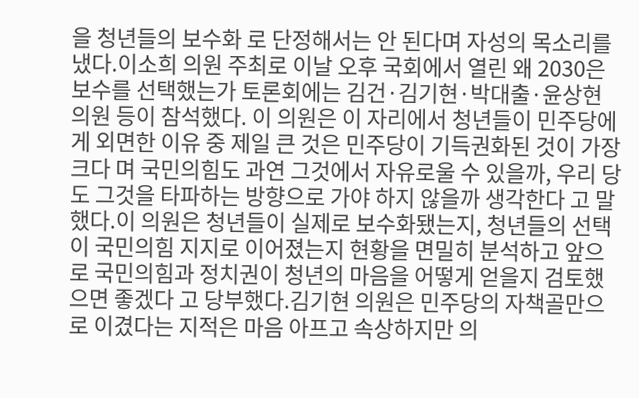을 청년들의 보수화 로 단정해서는 안 된다며 자성의 목소리를 냈다.이소희 의원 주최로 이날 오후 국회에서 열린 왜 2030은 보수를 선택했는가 토론회에는 김건·김기현·박대출·윤상현 의원 등이 참석했다. 이 의원은 이 자리에서 청년들이 민주당에게 외면한 이유 중 제일 큰 것은 민주당이 기득권화된 것이 가장 크다 며 국민의힘도 과연 그것에서 자유로울 수 있을까, 우리 당도 그것을 타파하는 방향으로 가야 하지 않을까 생각한다 고 말했다.이 의원은 청년들이 실제로 보수화됐는지, 청년들의 선택이 국민의힘 지지로 이어졌는지 현황을 면밀히 분석하고 앞으로 국민의힘과 정치권이 청년의 마음을 어떻게 얻을지 검토했으면 좋겠다 고 당부했다.김기현 의원은 민주당의 자책골만으로 이겼다는 지적은 마음 아프고 속상하지만 의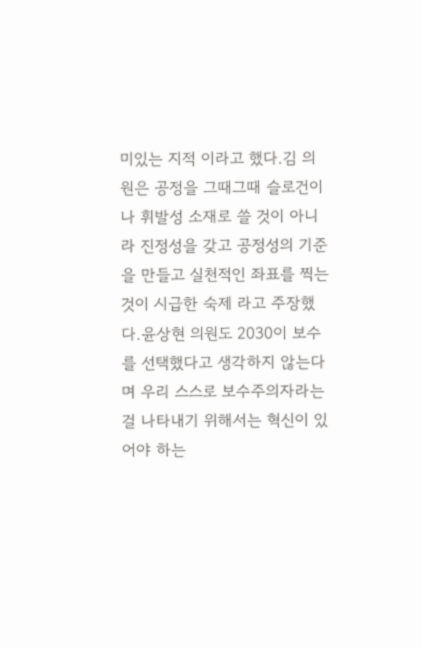미있는 지적 이라고 했다.김 의원은 공정을 그때그때 슬로건이나 휘발성 소재로 쓸 것이 아니라 진정성을 갖고 공정성의 기준을 만들고 실천적인 좌표를 찍는 것이 시급한 숙제 라고 주장했다.윤상현 의원도 2030이 보수를 선택했다고 생각하지 않는다 며 우리 스스로 보수주의자라는 걸 나타내기 위해서는 혁신이 있어야 하는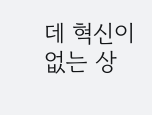데 혁신이 없는 상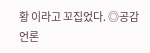황 이라고 꼬집었다. ◎공감언론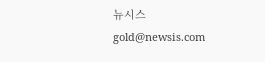뉴시스 gold@newsis.com